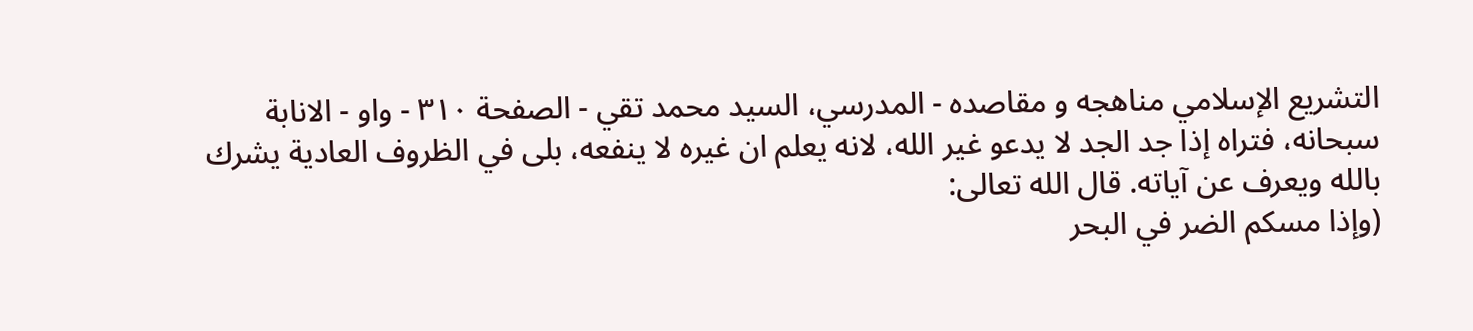التشريع الإسلامي مناهجه و مقاصده - المدرسي، السيد محمد تقي - الصفحة ٣١٠ - واو - الانابة
سبحانه، فتراه إذا جد الجد لا يدعو غير الله، لانه يعلم ان غيره لا ينفعه، بلى في الظروف العادية يشرك بالله ويعرف عن آياته. قال الله تعالى:
(وإذا مسكم الضر في البحر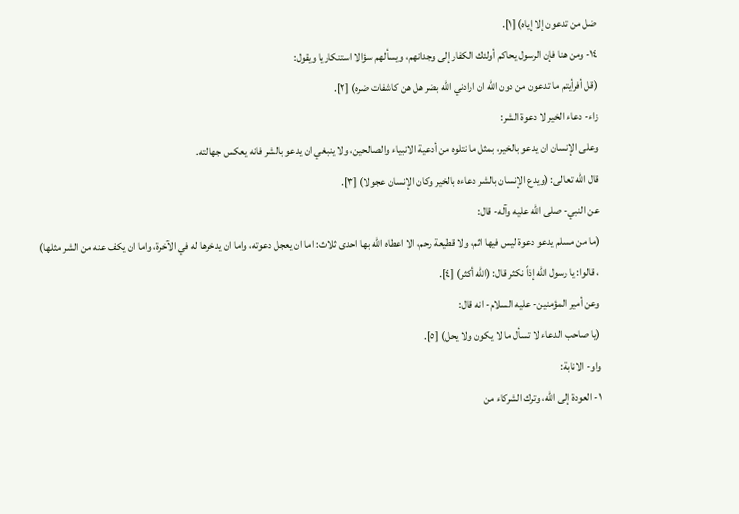ضل من تدعون إلا إياه) [١].
١٤- ومن هنا فإن الرسول يحاكم أولئك الكفار إلى وجدانهم، ويسألهم سؤالا استنكاريا ويقول:
(قل أفرأيتم ما تدعون من دون الله ان ارادني الله بضر هل هن كاشفات ضره) [٢].
زاء- دعاء الخير لا دعوة الشر:
وعلى الإنسان ان يدعو بالخير، بمثل ما نتلوه من أدعية الانبياء والصالحين، ولا ينبغي ان يدعو بالشر فانه يعكس جهالته.
قال الله تعالى: (ويدع الإنسان بالشر دعاءه بالخير وكان الإنسان عجولا) [٣].
عن النبي- صلى الله عليه وآله- قال:
(ما من مسلم يدعو دعوة ليس فيها اثم، ولا قطيعة رحم، الا اعطاه الله بها احدى ثلاث: اما ان يعجل دعوته، واما ان يدخرها له في الآخرة، واما ان يكف عنه من الشر مثلها)
، قالوا: يا رسول الله إذاً نكثر قال: (الله أكثر) [٤].
وعن أمير المؤمنين- عليه السلام- انه قال:
(يا صاحب الدعاء لا تسأل ما لا يكون ولا يحل) [٥].
واو- الانابة:
١- العودة إلى الله، وترك الشركاء من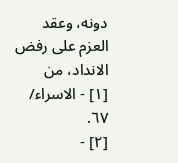دونه، وعقد العزم على رفض الانداد، من
[١] - الاسراء/ ٦٧.
[٢] -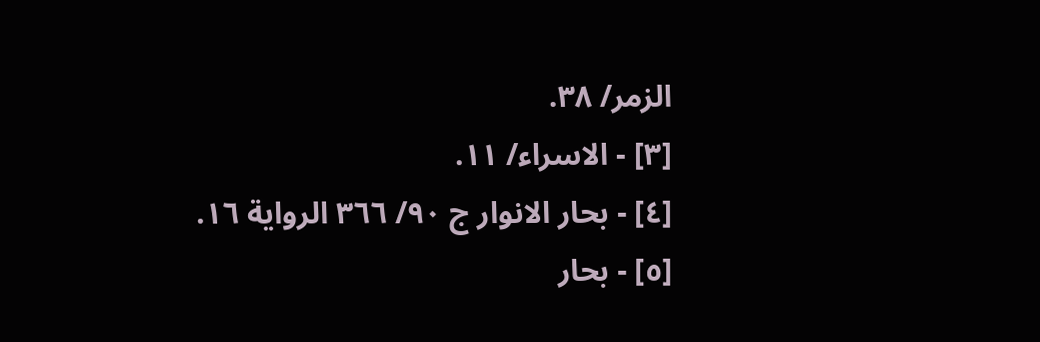الزمر/ ٣٨.
[٣] - الاسراء/ ١١.
[٤] - بحار الانوار ج ٩٠/ ٣٦٦ الرواية ١٦.
[٥] - بحار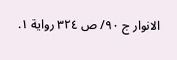الانوار ج ٩٠/ ص ٣٢٤ رواية ١.